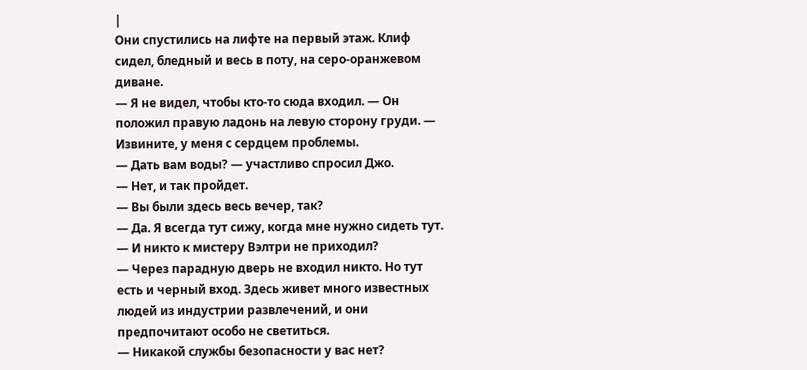|
Они спустились на лифте на первый этаж. Клиф сидел, бледный и весь в поту, на серо-оранжевом диване.
— Я не видел, чтобы кто-то сюда входил. — Он положил правую ладонь на левую сторону груди. — Извините, у меня с сердцем проблемы.
— Дать вам воды? — участливо спросил Джо.
— Нет, и так пройдет.
— Вы были здесь весь вечер, так?
— Да. Я всегда тут сижу, когда мне нужно сидеть тут.
— И никто к мистеру Вэлтри не приходил?
— Через парадную дверь не входил никто. Но тут есть и черный вход. Здесь живет много известных людей из индустрии развлечений, и они предпочитают особо не светиться.
— Никакой службы безопасности у вас нет?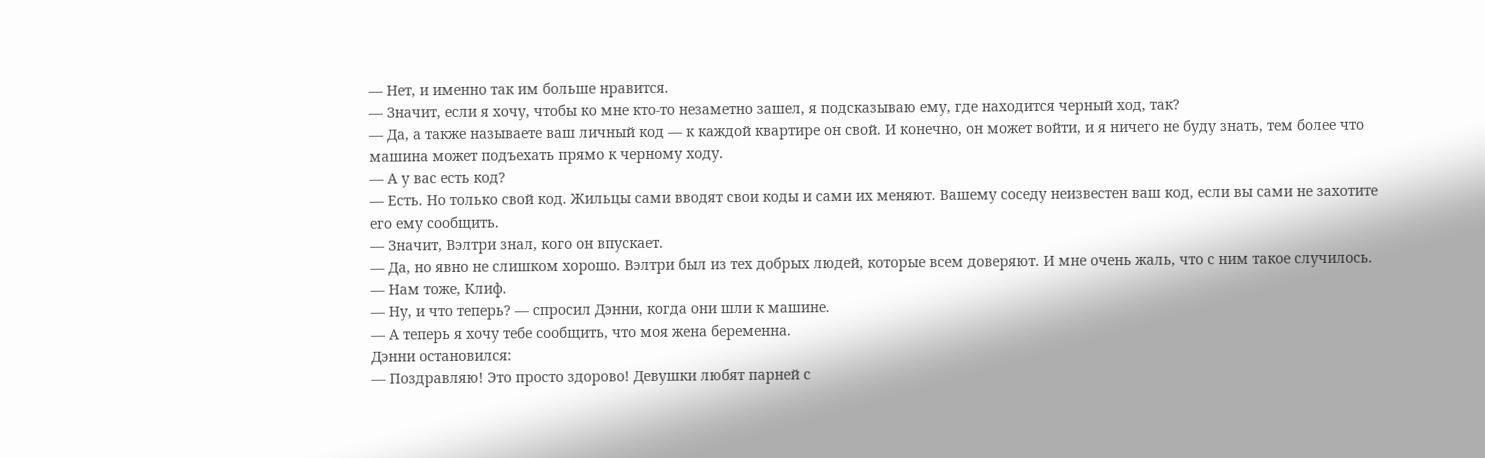— Нет, и именно так им больше нравится.
— Значит, если я хочу, чтобы ко мне кто-то незаметно зашел, я подсказываю ему, где находится черный ход, так?
— Да, а также называете ваш личный код — к каждой квартире он свой. И конечно, он может войти, и я ничего не буду знать, тем более что машина может подъехать прямо к черному ходу.
— А у вас есть код?
— Есть. Но только свой код. Жильцы сами вводят свои коды и сами их меняют. Вашему соседу неизвестен ваш код, если вы сами не захотите его ему сообщить.
— Значит, Вэлтри знал, кого он впускает.
— Да, но явно не слишком хорошо. Вэлтри был из тех добрых людей, которые всем доверяют. И мне очень жаль, что с ним такое случилось.
— Нам тоже, Клиф.
— Ну, и что теперь? — спросил Дэнни, когда они шли к машине.
— А теперь я хочу тебе сообщить, что моя жена беременна.
Дэнни остановился:
— Поздравляю! Это просто здорово! Девушки любят парней с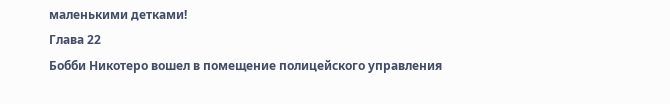маленькими детками!
Глава 22
Бобби Никотеро вошел в помещение полицейского управления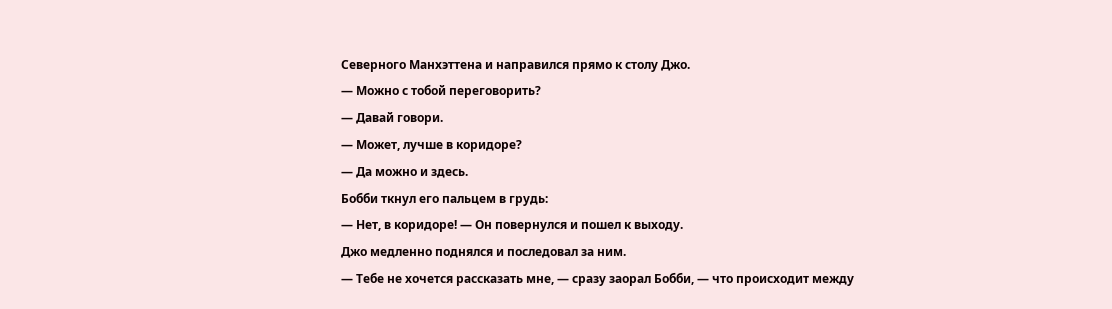Северного Манхэттена и направился прямо к столу Джо.
— Можно с тобой переговорить?
— Давай говори.
— Может, лучше в коридоре?
— Да можно и здесь.
Бобби ткнул его пальцем в грудь:
— Нет, в коридоре! — Он повернулся и пошел к выходу.
Джо медленно поднялся и последовал за ним.
— Тебе не хочется рассказать мне, — сразу заорал Бобби, — что происходит между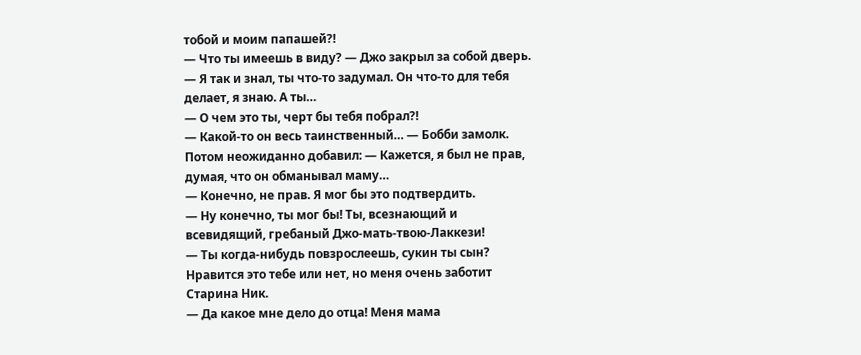тобой и моим папашей?!
— Что ты имеешь в виду? — Джо закрыл за собой дверь.
— Я так и знал, ты что-то задумал. Он что-то для тебя делает, я знаю. А ты…
— О чем это ты, черт бы тебя побрал?!
— Какой-то он весь таинственный… — Бобби замолк. Потом неожиданно добавил: — Кажется, я был не прав, думая, что он обманывал маму…
— Конечно, не прав. Я мог бы это подтвердить.
— Ну конечно, ты мог бы! Ты, всезнающий и всевидящий, гребаный Джо-мать-твою-Лаккези!
— Ты когда-нибудь повзрослеешь, сукин ты сын? Нравится это тебе или нет, но меня очень заботит Старина Ник.
— Да какое мне дело до отца! Меня мама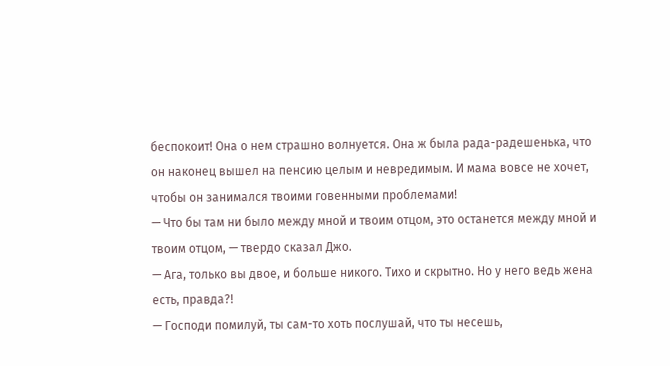беспокоит! Она о нем страшно волнуется. Она ж была рада-радешенька, что он наконец вышел на пенсию целым и невредимым. И мама вовсе не хочет, чтобы он занимался твоими говенными проблемами!
— Что бы там ни было между мной и твоим отцом, это останется между мной и твоим отцом, — твердо сказал Джо.
— Ага, только вы двое, и больше никого. Тихо и скрытно. Но у него ведь жена есть, правда?!
— Господи помилуй, ты сам-то хоть послушай, что ты несешь,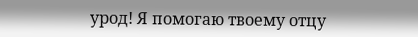урод! Я помогаю твоему отцу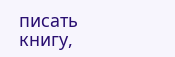писать книгу,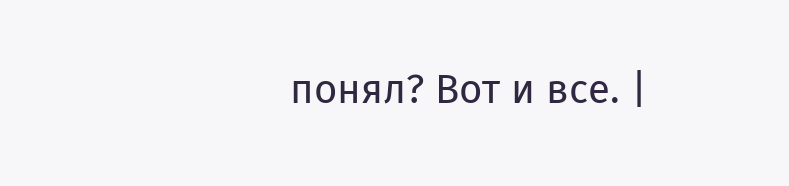понял? Вот и все. |